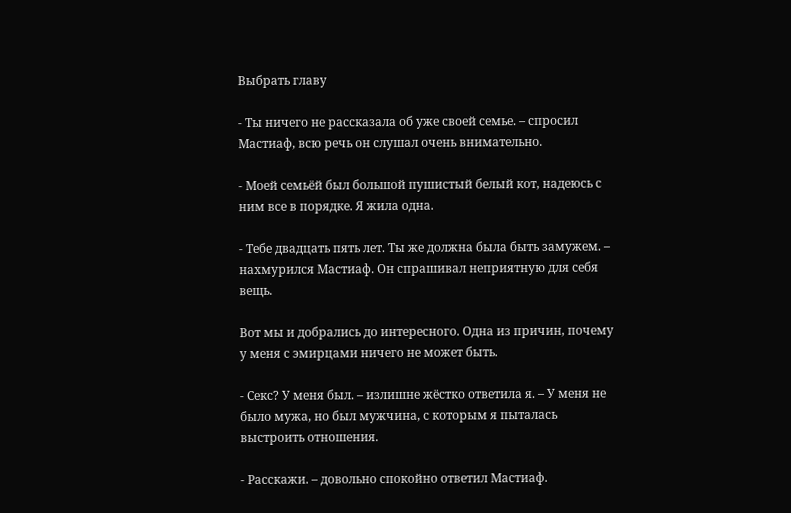Выбрать главу

- Ты ничего не рассказала об уже своей семье. – спросил Мастиаф, всю речь он слушал очень внимательно.

- Моей семьёй был большой пушистый белый кот, надеюсь с ним все в порядке. Я жила одна.

- Тебе двадцать пять лет. Ты же должна была быть замужем. – нахмурился Мастиаф. Он спрашивал неприятную для себя вещь.

Вот мы и добрались до интересного. Одна из причин, почему у меня с эмирцами ничего не может быть.

- Секс? У меня был. – излишне жёстко ответила я. – У меня не было мужа, но был мужчина, с которым я пыталась выстроить отношения.

- Расскажи. – довольно спокойно ответил Мастиаф.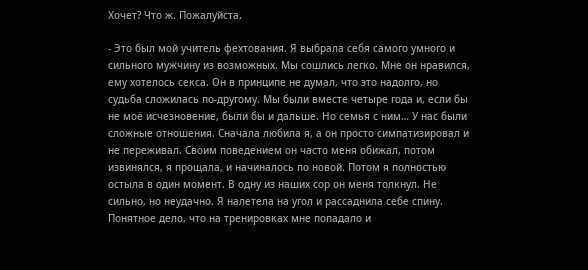Хочет? Что ж. Пожалуйста.

- Это был мой учитель фехтования. Я выбрала себя самого умного и сильного мужчину из возможных. Мы сошлись легко. Мне он нравился, ему хотелось секса. Он в принципе не думал, что это надолго, но судьба сложилась по-другому. Мы были вместе четыре года и, если бы не моё исчезновение, были бы и дальше. Но семья с ним… У нас были сложные отношения. Сначала любила я, а он просто симпатизировал и не переживал. Своим поведением он часто меня обижал, потом извинялся, я прощала, и начиналось по новой. Потом я полностью остыла в один момент. В одну из наших сор он меня толкнул. Не сильно, но неудачно. Я налетела на угол и рассаднила себе спину. Понятное дело, что на тренировках мне попадало и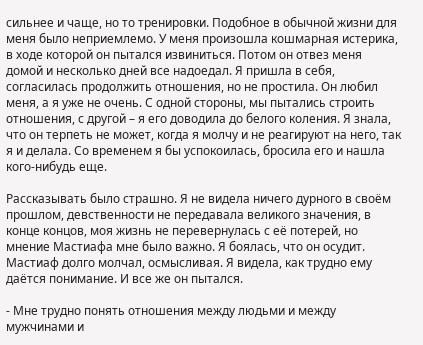сильнее и чаще, но то тренировки. Подобное в обычной жизни для меня было неприемлемо. У меня произошла кошмарная истерика, в ходе которой он пытался извиниться. Потом он отвез меня домой и несколько дней все надоедал. Я пришла в себя, согласилась продолжить отношения, но не простила. Он любил меня, а я уже не очень. С одной стороны, мы пытались строить отношения, с другой – я его доводила до белого коления. Я знала, что он терпеть не может, когда я молчу и не реагируют на него, так я и делала. Со временем я бы успокоилась, бросила его и нашла кого-нибудь еще.

Рассказывать было страшно. Я не видела ничего дурного в своём прошлом, девственности не передавала великого значения, в конце концов, моя жизнь не перевернулась с её потерей, но мнение Мастиафа мне было важно. Я боялась, что он осудит. Мастиаф долго молчал, осмысливая. Я видела, как трудно ему даётся понимание. И все же он пытался.

- Мне трудно понять отношения между людьми и между мужчинами и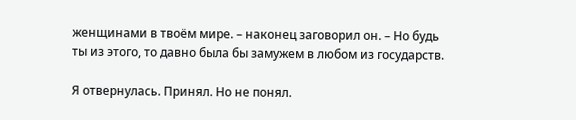женщинами в твоём мире. – наконец заговорил он. – Но будь ты из этого, то давно была бы замужем в любом из государств.

Я отвернулась. Принял. Но не понял.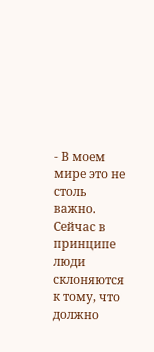- В моем мире это не столь важно. Сейчас в принципе люди склоняются к тому, что должно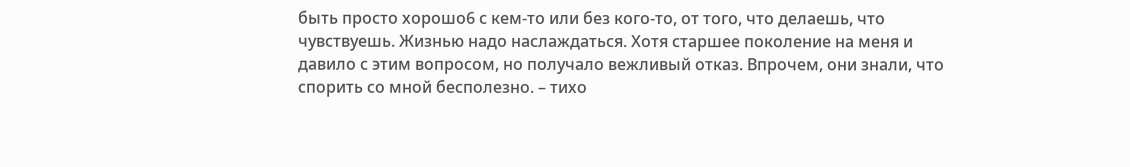быть просто хорошо6 с кем-то или без кого-то, от того, что делаешь, что чувствуешь. Жизнью надо наслаждаться. Хотя старшее поколение на меня и давило с этим вопросом, но получало вежливый отказ. Впрочем, они знали, что спорить со мной бесполезно. – тихо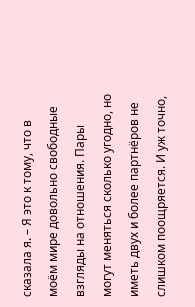сказала я. – Я это к тому, что в моём мире довольно свободные взгляды на отношения. Пары могут меняться сколько угодно, но иметь двух и более партнёров не слишком поощряется. И уж точно,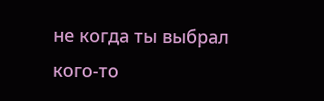не когда ты выбрал кого-то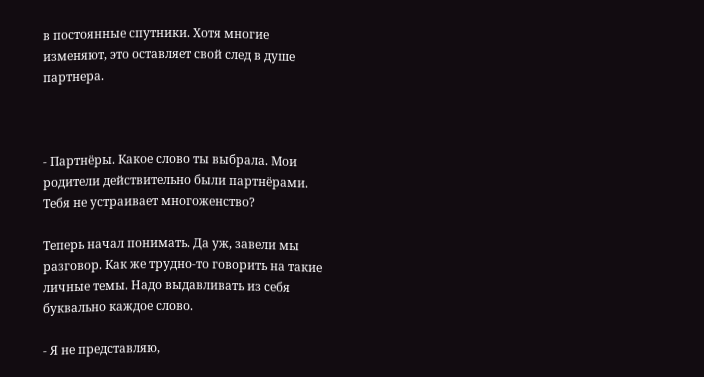в постоянные спутники. Хотя многие изменяют, это оставляет свой след в душе партнера.



- Партнёры. Какое слово ты выбрала. Мои родители действительно были партнёрами. Тебя не устраивает многоженство?

Теперь начал понимать. Да уж, завели мы разговор. Как же трудно-то говорить на такие личные темы. Надо выдавливать из себя буквально каждое слово.

- Я не представляю,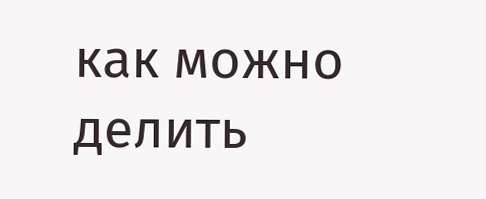как можно делить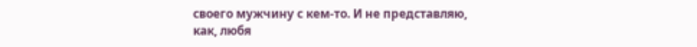своего мужчину с кем-то. И не представляю, как, любя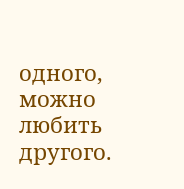одного, можно любить другого.